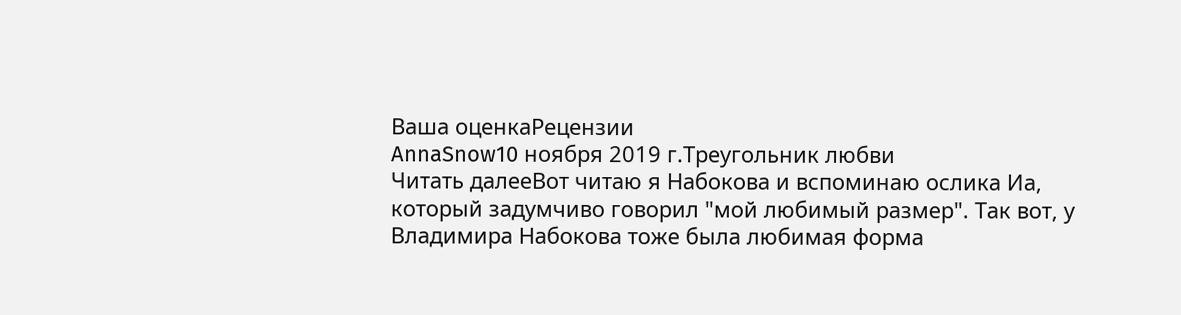Ваша оценкаРецензии
AnnaSnow10 ноября 2019 г.Треугольник любви
Читать далееВот читаю я Набокова и вспоминаю ослика Иа, который задумчиво говорил "мой любимый размер". Так вот, у Владимира Набокова тоже была любимая форма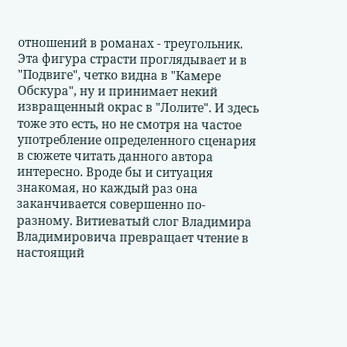отношений в романах - треугольник. Эта фигура страсти проглядывает и в "Подвиге", четко видна в "Камере Обскура", ну и принимает некий извращенный окрас в "Лолите". И здесь тоже это есть, но не смотря на частое употребление определенного сценария в сюжете читать данного автора интересно. Вроде бы и ситуация знакомая, но каждый раз она заканчивается совершенно по-разному. Витиеватый слог Владимира Владимировича превращает чтение в настоящий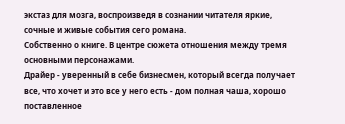экстаз для мозга, воспроизведя в сознании читателя яркие, сочные и живые события сего романа.
Собственно о книге. В центре сюжета отношения между тремя основными персонажами.
Драйер - уверенный в себе бизнесмен, который всегда получает все, что хочет и это все у него есть - дом полная чаша, хорошо поставленное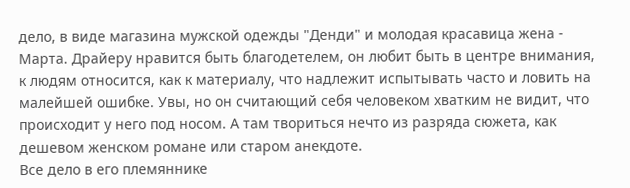дело, в виде магазина мужской одежды "Денди" и молодая красавица жена - Марта. Драйеру нравится быть благодетелем, он любит быть в центре внимания, к людям относится, как к материалу, что надлежит испытывать часто и ловить на малейшей ошибке. Увы, но он считающий себя человеком хватким не видит, что происходит у него под носом. А там твориться нечто из разряда сюжета, как дешевом женском романе или старом анекдоте.
Все дело в его племяннике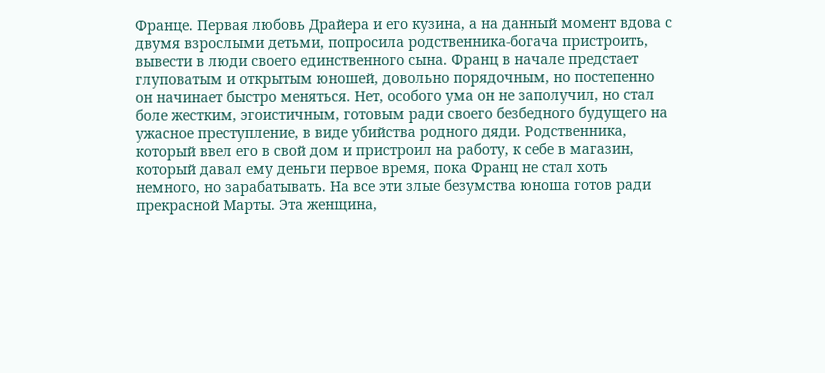Франце. Первая любовь Драйера и его кузина, а на данный момент вдова с двумя взрослыми детьми, попросила родственника-богача пристроить, вывести в люди своего единственного сына. Франц в начале предстает глуповатым и открытым юношей, довольно порядочным, но постепенно он начинает быстро меняться. Нет, особого ума он не заполучил, но стал боле жестким, эгоистичным, готовым ради своего безбедного будущего на ужасное преступление, в виде убийства родного дяди. Родственника, который ввел его в свой дом и пристроил на работу, к себе в магазин, который давал ему деньги первое время, пока Франц не стал хоть немного, но зарабатывать. На все эти злые безумства юноша готов ради прекрасной Марты. Эта женщина,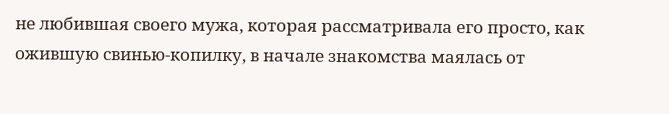не любившая своего мужа, которая рассматривала его просто, как ожившую свинью-копилку, в начале знакомства маялась от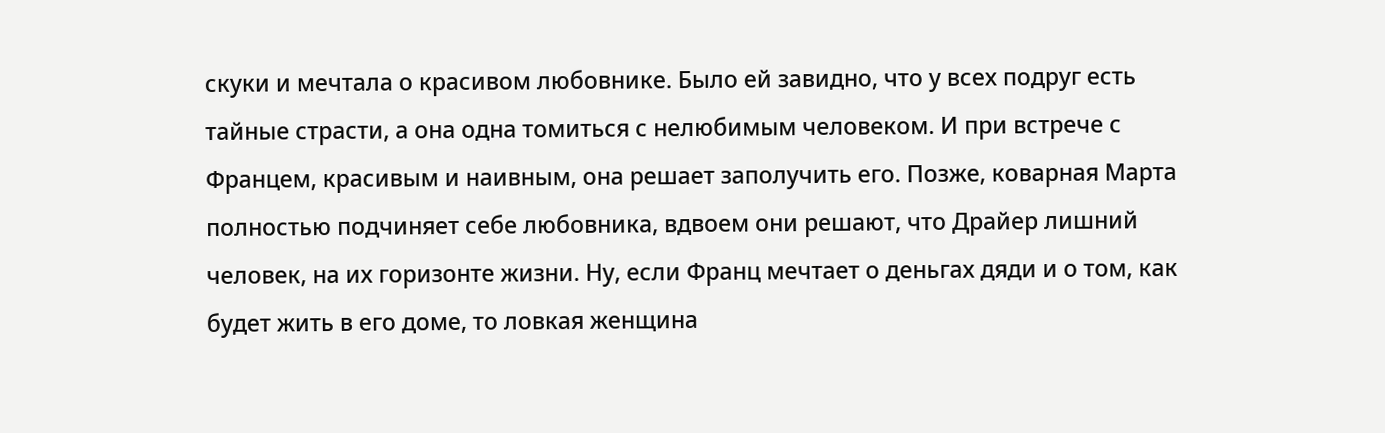скуки и мечтала о красивом любовнике. Было ей завидно, что у всех подруг есть тайные страсти, а она одна томиться с нелюбимым человеком. И при встрече с Францем, красивым и наивным, она решает заполучить его. Позже, коварная Марта полностью подчиняет себе любовника, вдвоем они решают, что Драйер лишний человек, на их горизонте жизни. Ну, если Франц мечтает о деньгах дяди и о том, как будет жить в его доме, то ловкая женщина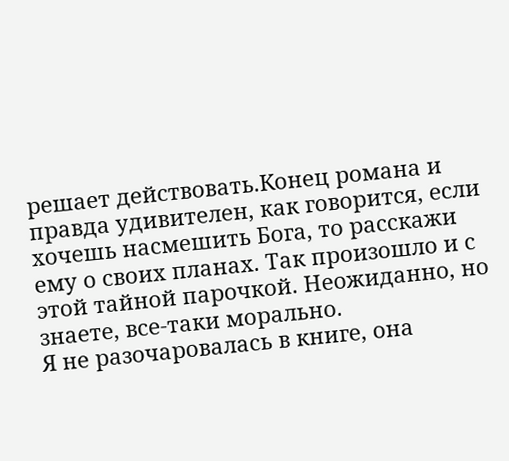решает действовать.Конец романа и правда удивителен, как говорится, если хочешь насмешить Бога, то расскажи ему о своих планах. Так произошло и с этой тайной парочкой. Неожиданно, но знаете, все-таки морально.
Я не разочаровалась в книге, она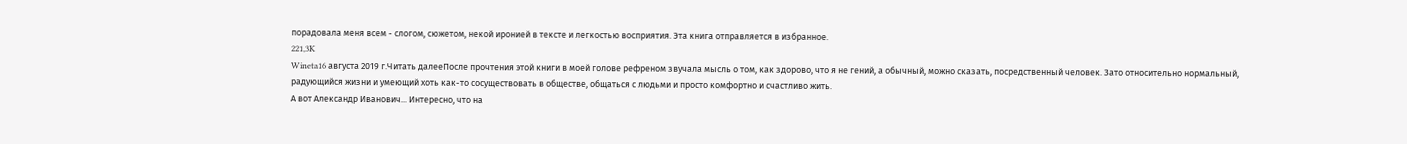порадовала меня всем - слогом, сюжетом, некой иронией в тексте и легкостью восприятия. Эта книга отправляется в избранное.
221,3K
Wineta16 августа 2019 г.Читать далееПосле прочтения этой книги в моей голове рефреном звучала мысль о том, как здорово, что я не гений, а обычный, можно сказать, посредственный человек. Зато относительно нормальный, радующийся жизни и умеющий хоть как-то сосуществовать в обществе, общаться с людьми и просто комфортно и счастливо жить.
А вот Александр Иванович... Интересно, что на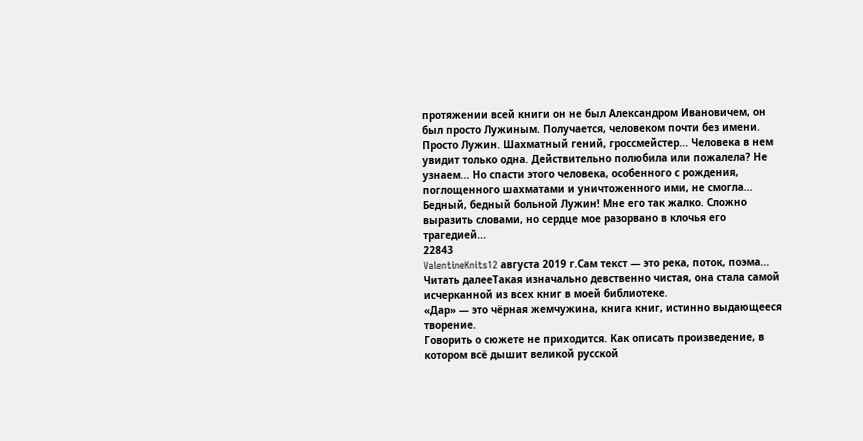протяжении всей книги он не был Александром Ивановичем, он был просто Лужиным. Получается, человеком почти без имени. Просто Лужин. Шахматный гений, гроссмейстер... Человека в нем увидит только одна. Действительно полюбила или пожалела? Не узнаем... Но спасти этого человека, особенного с рождения, поглощенного шахматами и уничтоженного ими, не смогла...
Бедный, бедный больной Лужин! Мне его так жалко. Сложно выразить словами, но сердце мое разорвано в клочья его трагедией...
22843
ValentineKnits12 августа 2019 г.Сам текст — это река, поток, поэма...
Читать далееТакая изначально девственно чистая, она стала самой исчерканной из всех книг в моей библиотеке.
«Дар» — это чёрная жемчужина, книга книг, истинно выдающееся творение.
Говорить о сюжете не приходится. Как описать произведение, в котором всё дышит великой русской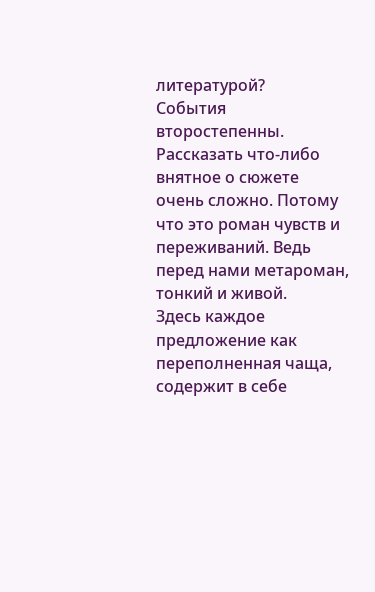литературой?
События второстепенны. Рассказать что-либо внятное о сюжете очень сложно. Потому что это роман чувств и переживаний. Ведь перед нами метароман, тонкий и живой.
Здесь каждое предложение как переполненная чаща, содержит в себе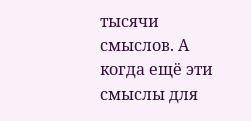тысячи смыслов. А когда ещё эти смыслы для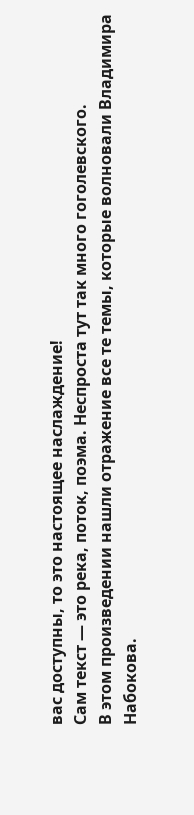вас доступны, то это настоящее наслаждение!
Сам текст — это река, поток, поэма. Неспроста тут так много гоголевского.
В этом произведении нашли отражение все те темы, которые волновали Владимира Набокова.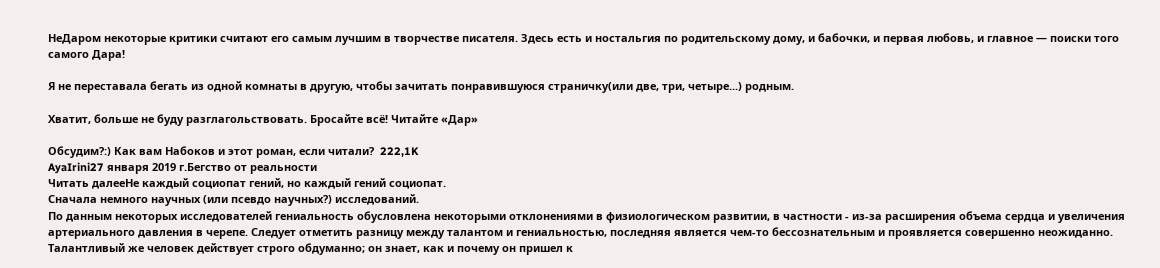НеДаром некоторые критики считают его самым лучшим в творчестве писателя. Здесь есть и ностальгия по родительскому дому, и бабочки, и первая любовь, и главное — поиски того самого Дара!

Я не переставала бегать из одной комнаты в другую, чтобы зачитать понравившуюся страничку(или две, три, четыре...) родным.

Хватит, больше не буду разглагольствовать. Бросайте всё! Читайте «Дар»

Обсудим?:) Как вам Набоков и этот роман, если читали?  222,1K
AyaIrini27 января 2019 г.Бегство от реальности
Читать далееНе каждый социопат гений, но каждый гений социопат.
Сначала немного научных (или псевдо научных?) исследований.
По данным некоторых исследователей гениальность обусловлена некоторыми отклонениями в физиологическом развитии, в частности - из-за расширения объема сердца и увеличения артериального давления в черепе. Следует отметить разницу между талантом и гениальностью, последняя является чем-то бессознательным и проявляется совершенно неожиданно. Талантливый же человек действует строго обдуманно; он знает, как и почему он пришел к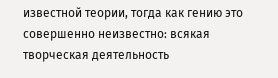известной теории, тогда как гению это совершенно неизвестно: всякая творческая деятельность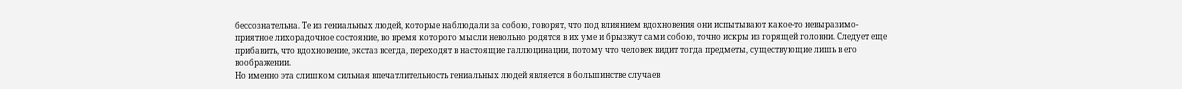бессознательна. Те из гениальных людей, которые наблюдали за собою, говорят, что под влиянием вдохновения они испытывают какое-то невыразимо-приятное лихорадочное состояние, во время которого мысли невольно родятся в их уме и брызжут сами собою, точно искры из горящей головни. Следует еще прибавить, что вдохновение, экстаз всегда, переходят в настоящие галлюцинации, потому что человек видит тогда предметы, существующие лишь в его воображении.
Но именно эта слишком сильная впечатлительность гениальных людей является в большинстве случаев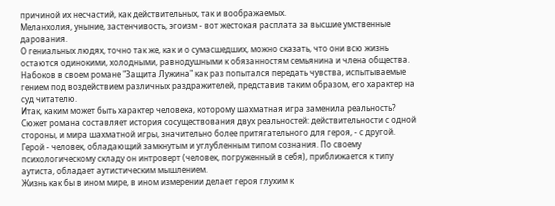причиной их несчастий, как действительных, так и воображаемых.
Меланхолия, уныние, застенчивость, эгоизм - вот жестокая расплата за высшие умственные дарования.
О гениальных людях, точно так же, как и о сумасшедших, можно сказать, что они всю жизнь остаются одинокими, холодными, равнодушными к обязанностям семьянина и члена общества.
Набоков в своем романе "Защита Лужина" как раз попытался передать чувства, испытываемые гением под воздействием различных раздражителей, представив таким образом, его характер на суд читателю.
Итак, каким может быть характер человека, которому шахматная игра заменила реальность?
Сюжет романа составляет история сосуществования двух реальностей: действительности с одной стороны, и мира шахматной игры, значительно более притягательного для героя, - с другой.
Герой - человек, обладающий замкнутым и углубленным типом сознания. По своему психологическому складу он интроверт (человек, погруженный в себя), приближается к типу аутиста, обладает аутистическим мышлением.
Жизнь как бы в ином мире, в ином измерении делает героя глухим к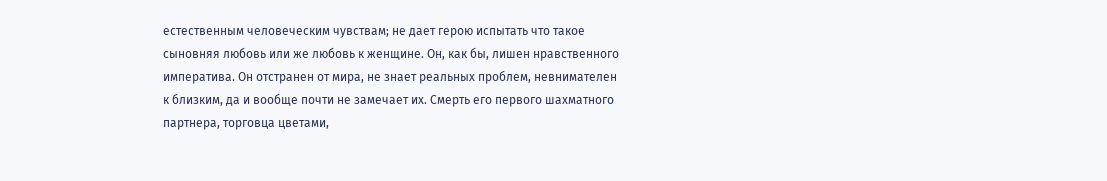естественным человеческим чувствам; не дает герою испытать что такое сыновняя любовь или же любовь к женщине. Он, как бы, лишен нравственного императива. Он отстранен от мира, не знает реальных проблем, невнимателен к близким, да и вообще почти не замечает их. Смерть его первого шахматного партнера, торговца цветами,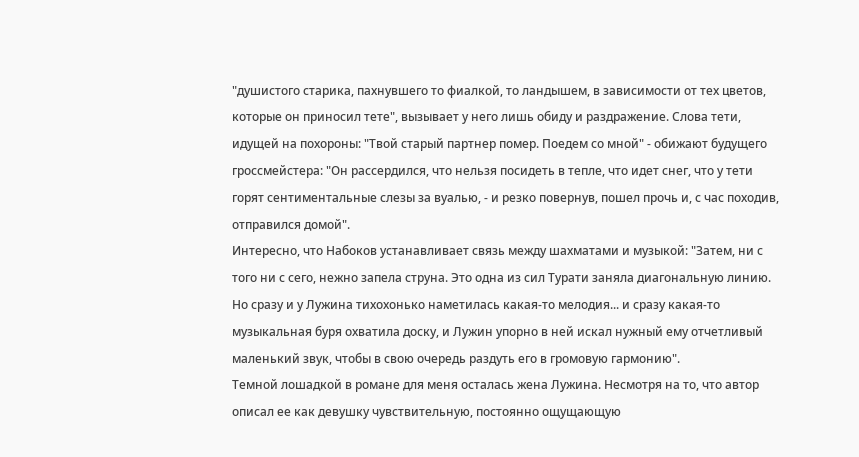"душистого старика, пахнувшего то фиалкой, то ландышем, в зависимости от тех цветов, которые он приносил тете", вызывает у него лишь обиду и раздражение. Слова тети, идущей на похороны: "Твой старый партнер помер. Поедем со мной" - обижают будущего гроссмейстера: "Он рассердился, что нельзя посидеть в тепле, что идет снег, что у тети горят сентиментальные слезы за вуалью, - и резко повернув, пошел прочь и, с час походив, отправился домой".
Интересно, что Набоков устанавливает связь между шахматами и музыкой: "Затем, ни с того ни с сего, нежно запела струна. Это одна из сил Турати заняла диагональную линию. Но сразу и у Лужина тихохонько наметилась какая-то мелодия... и сразу какая-то музыкальная буря охватила доску, и Лужин упорно в ней искал нужный ему отчетливый маленький звук, чтобы в свою очередь раздуть его в громовую гармонию".
Темной лошадкой в романе для меня осталась жена Лужина. Несмотря на то, что автор описал ее как девушку чувствительную, постоянно ощущающую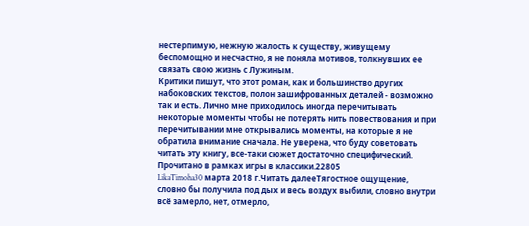нестерпимую, нежную жалость к существу, живущему беспомощно и несчастно, я не поняла мотивов, толкнувших ее связать свою жизнь с Лужиным.
Критики пишут, что этот роман, как и большинство других набоковских текстов, полон зашифрованных деталей - возможно так и есть. Лично мне приходилось иногда перечитывать некоторые моменты чтобы не потерять нить повествования и при перечитывании мне открывались моменты, на которые я не обратила внимание сначала. Не уверена, что буду советовать читать эту книгу, все-таки сюжет достаточно специфический.
Прочитано в рамках игры в классики.22805
LikaTimoha30 марта 2018 г.Читать далееТягостное ощущение, словно бы получила под дых и весь воздух выбили, словно внутри всё замерло, нет, отмерло,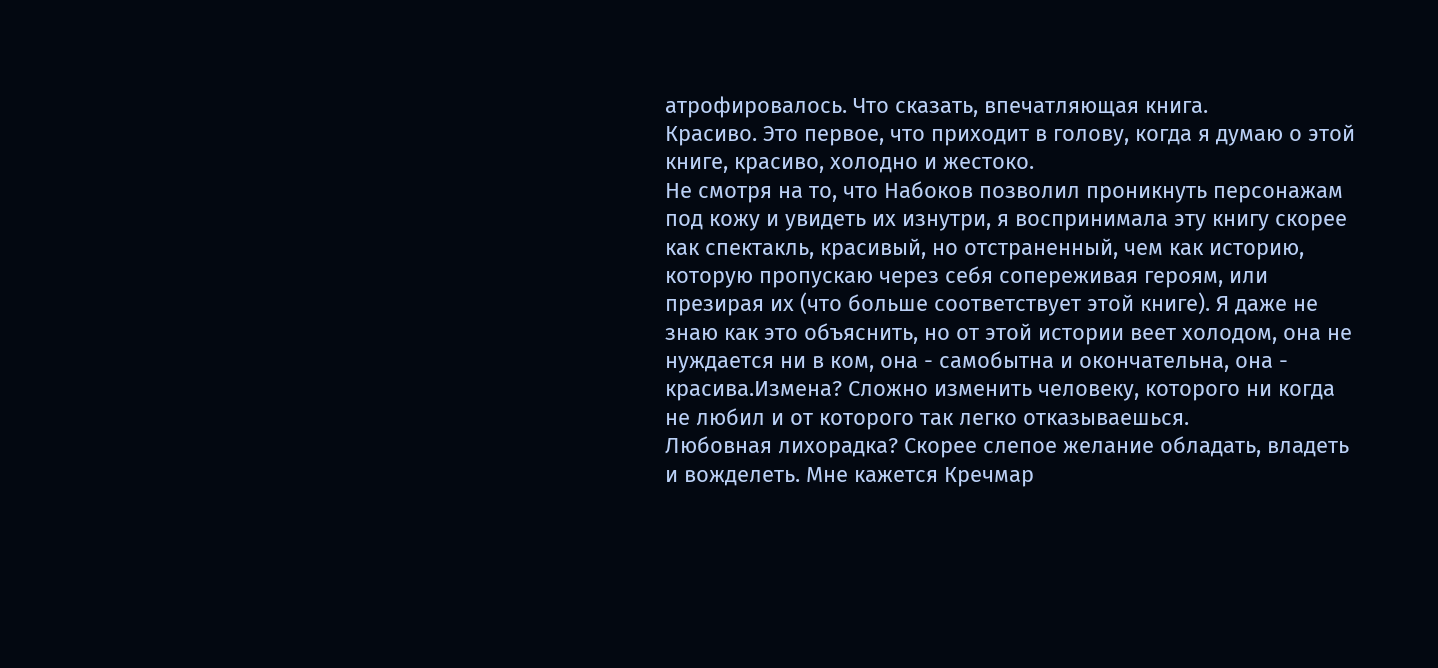атрофировалось. Что сказать, впечатляющая книга.
Красиво. Это первое, что приходит в голову, когда я думаю о этой книге, красиво, холодно и жестоко.
Не смотря на то, что Набоков позволил проникнуть персонажам под кожу и увидеть их изнутри, я воспринимала эту книгу скорее как спектакль, красивый, но отстраненный, чем как историю, которую пропускаю через себя сопереживая героям, или презирая их (что больше соответствует этой книге). Я даже не знаю как это объяснить, но от этой истории веет холодом, она не нуждается ни в ком, она - самобытна и окончательна, она - красива.Измена? Сложно изменить человеку, которого ни когда не любил и от которого так легко отказываешься.
Любовная лихорадка? Скорее слепое желание обладать, владеть и вожделеть. Мне кажется Кречмар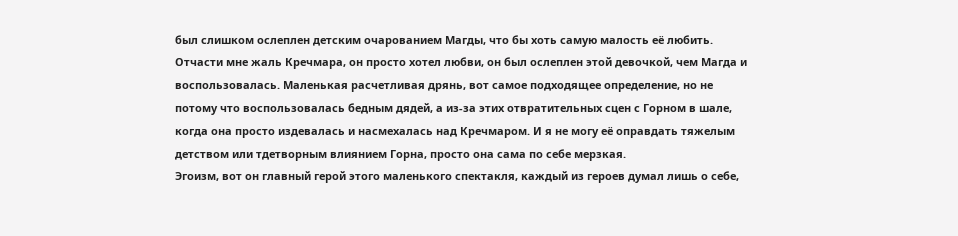был слишком ослеплен детским очарованием Магды, что бы хоть самую малость её любить.
Отчасти мне жаль Кречмара, он просто хотел любви, он был ослеплен этой девочкой, чем Магда и воспользовалась. Маленькая расчетливая дрянь, вот самое подходящее определение, но не потому что воспользовалась бедным дядей, а из-за этих отвратительных сцен с Горном в шале, когда она просто издевалась и насмехалась над Кречмаром. И я не могу её оправдать тяжелым детством или тдетворным влиянием Горна, просто она сама по себе мерзкая.
Эгоизм, вот он главный герой этого маленького спектакля, каждый из героев думал лишь о себе,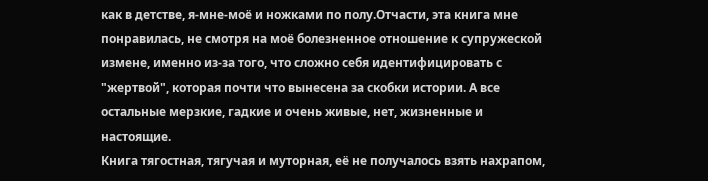как в детстве, я-мне-моё и ножками по полу.Отчасти, эта книга мне понравилась, не смотря на моё болезненное отношение к супружеской измене, именно из-за того, что сложно себя идентифицировать с "жертвой", которая почти что вынесена за скобки истории. А все остальные мерзкие, гадкие и очень живые, нет, жизненные и настоящие.
Книга тягостная, тягучая и муторная, её не получалось взять нахрапом,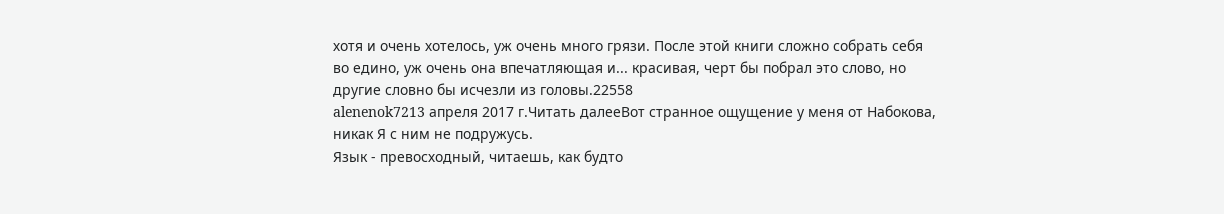хотя и очень хотелось, уж очень много грязи. После этой книги сложно собрать себя во едино, уж очень она впечатляющая и... красивая, черт бы побрал это слово, но другие словно бы исчезли из головы.22558
alenenok7213 апреля 2017 г.Читать далееВот странное ощущение у меня от Набокова, никак Я с ним не подружусь.
Язык - превосходный, читаешь, как будто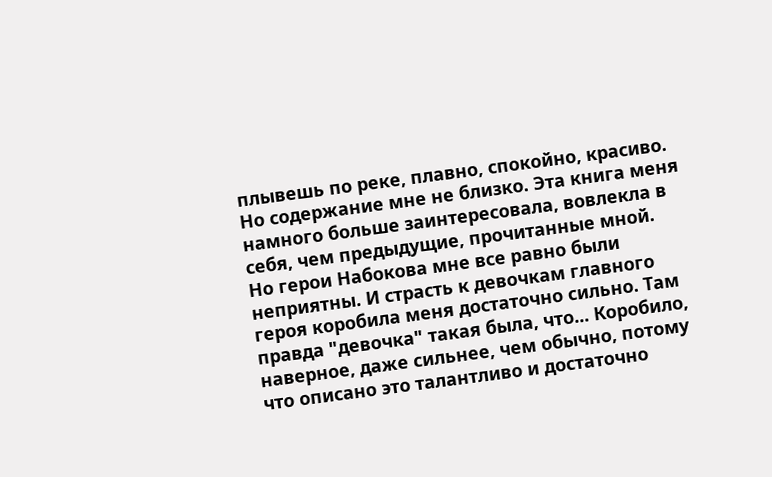плывешь по реке, плавно, спокойно, красиво. Но содержание мне не близко. Эта книга меня намного больше заинтересовала, вовлекла в себя, чем предыдущие, прочитанные мной.
Но герои Набокова мне все равно были неприятны. И страсть к девочкам главного героя коробила меня достаточно сильно. Там правда "девочка" такая была, что... Коробило, наверное, даже сильнее, чем обычно, потому что описано это талантливо и достаточно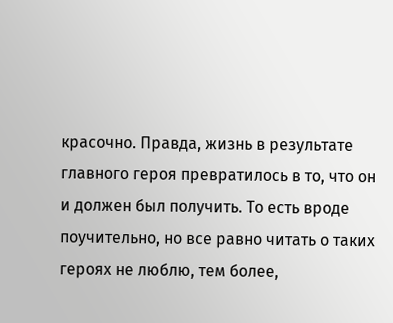красочно. Правда, жизнь в результате главного героя превратилось в то, что он и должен был получить. То есть вроде поучительно, но все равно читать о таких героях не люблю, тем более,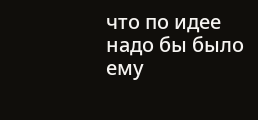что по идее надо бы было ему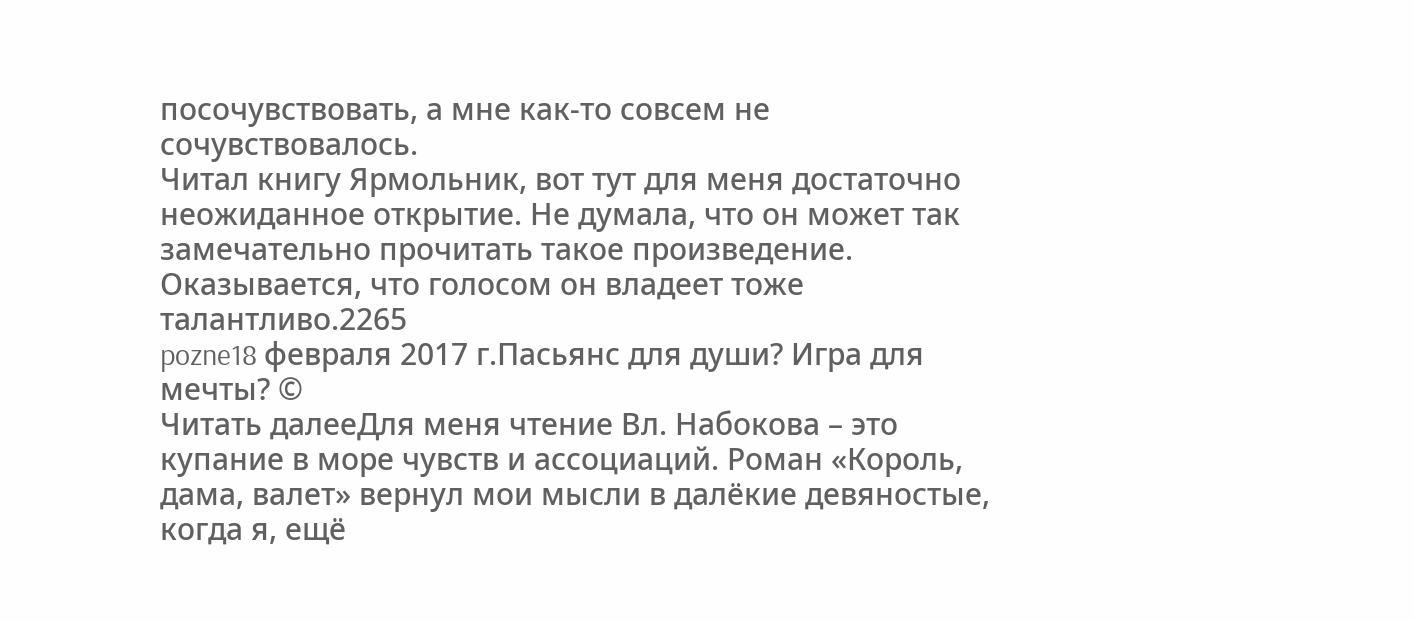посочувствовать, а мне как-то совсем не сочувствовалось.
Читал книгу Ярмольник, вот тут для меня достаточно неожиданное открытие. Не думала, что он может так замечательно прочитать такое произведение. Оказывается, что голосом он владеет тоже талантливо.2265
pozne18 февраля 2017 г.Пасьянс для души? Игра для мечты? ©
Читать далееДля меня чтение Вл. Набокова – это купание в море чувств и ассоциаций. Роман «Король, дама, валет» вернул мои мысли в далёкие девяностые, когда я, ещё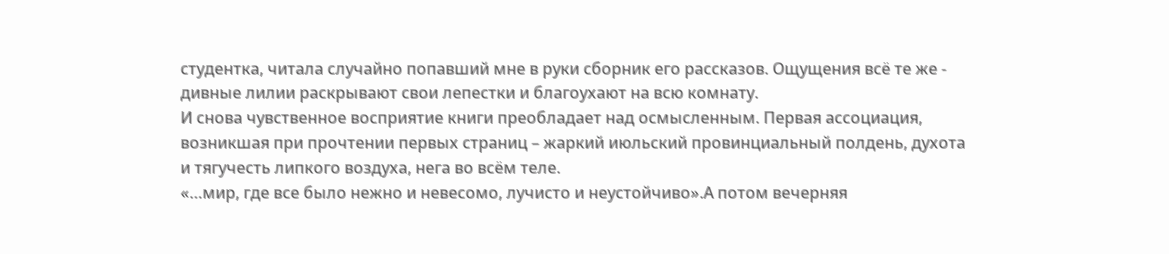студентка, читала случайно попавший мне в руки сборник его рассказов. Ощущения всё те же - дивные лилии раскрывают свои лепестки и благоухают на всю комнату.
И снова чувственное восприятие книги преобладает над осмысленным. Первая ассоциация, возникшая при прочтении первых страниц – жаркий июльский провинциальный полдень, духота и тягучесть липкого воздуха, нега во всём теле.
«…мир, где все было нежно и невесомо, лучисто и неустойчиво».А потом вечерняя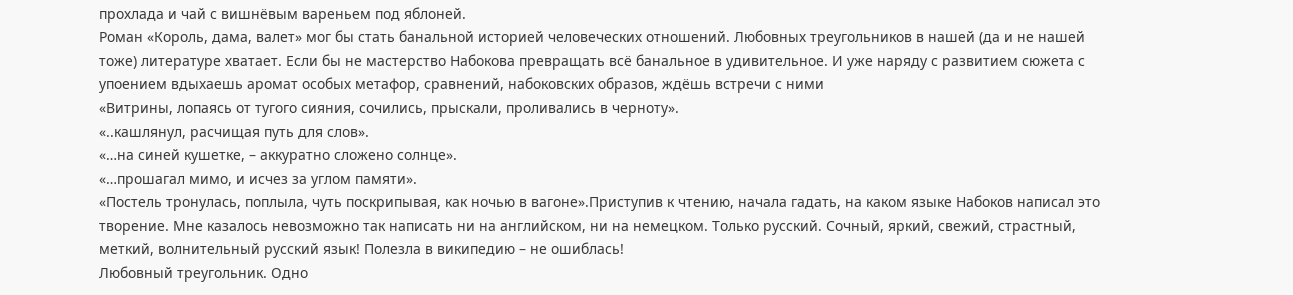прохлада и чай с вишнёвым вареньем под яблоней.
Роман «Король, дама, валет» мог бы стать банальной историей человеческих отношений. Любовных треугольников в нашей (да и не нашей тоже) литературе хватает. Если бы не мастерство Набокова превращать всё банальное в удивительное. И уже наряду с развитием сюжета с упоением вдыхаешь аромат особых метафор, сравнений, набоковских образов, ждёшь встречи с ними
«Витрины, лопаясь от тугого сияния, сочились, прыскали, проливались в черноту».
«..кашлянул, расчищая путь для слов».
«…на синей кушетке, – аккуратно сложено солнце».
«…прошагал мимо, и исчез за углом памяти».
«Постель тронулась, поплыла, чуть поскрипывая, как ночью в вагоне».Приступив к чтению, начала гадать, на каком языке Набоков написал это творение. Мне казалось невозможно так написать ни на английском, ни на немецком. Только русский. Сочный, яркий, свежий, страстный, меткий, волнительный русский язык! Полезла в википедию – не ошиблась!
Любовный треугольник. Одно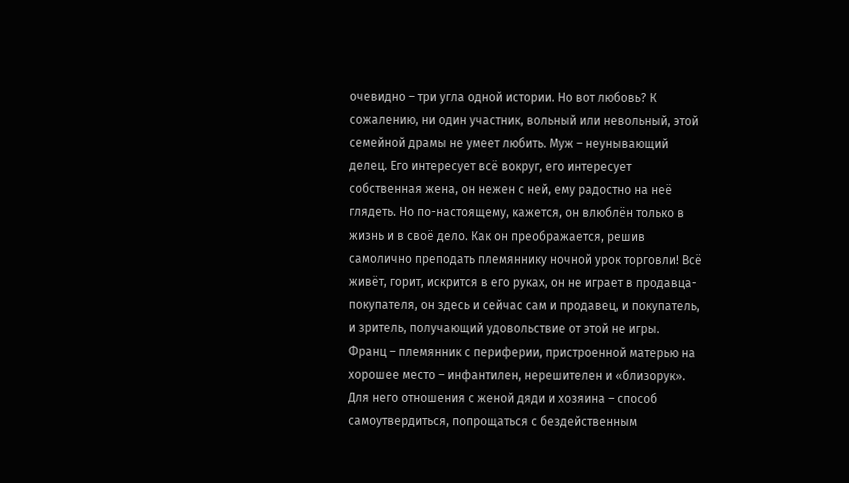очевидно – три угла одной истории. Но вот любовь? К сожалению, ни один участник, вольный или невольный, этой семейной драмы не умеет любить. Муж – неунывающий делец. Его интересует всё вокруг, его интересует собственная жена, он нежен с ней, ему радостно на неё глядеть. Но по-настоящему, кажется, он влюблён только в жизнь и в своё дело. Как он преображается, решив самолично преподать племяннику ночной урок торговли! Всё живёт, горит, искрится в его руках, он не играет в продавца-покупателя, он здесь и сейчас сам и продавец, и покупатель, и зритель, получающий удовольствие от этой не игры.
Франц – племянник с периферии, пристроенной матерью на хорошее место – инфантилен, нерешителен и «близорук». Для него отношения с женой дяди и хозяина – способ самоутвердиться, попрощаться с бездейственным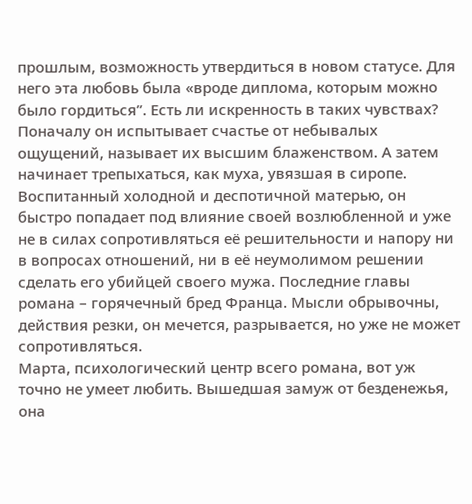прошлым, возможность утвердиться в новом статусе. Для него эта любовь была «вроде диплома, которым можно было гордиться”. Есть ли искренность в таких чувствах? Поначалу он испытывает счастье от небывалых ощущений, называет их высшим блаженством. А затем начинает трепыхаться, как муха, увязшая в сиропе. Воспитанный холодной и деспотичной матерью, он быстро попадает под влияние своей возлюбленной и уже не в силах сопротивляться её решительности и напору ни в вопросах отношений, ни в её неумолимом решении сделать его убийцей своего мужа. Последние главы романа – горячечный бред Франца. Мысли обрывочны, действия резки, он мечется, разрывается, но уже не может сопротивляться.
Марта, психологический центр всего романа, вот уж точно не умеет любить. Вышедшая замуж от безденежья, она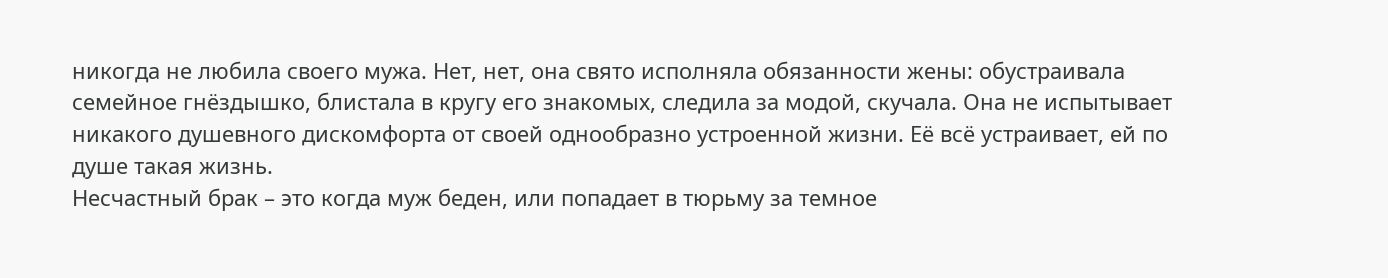никогда не любила своего мужа. Нет, нет, она свято исполняла обязанности жены: обустраивала семейное гнёздышко, блистала в кругу его знакомых, следила за модой, скучала. Она не испытывает никакого душевного дискомфорта от своей однообразно устроенной жизни. Её всё устраивает, ей по душе такая жизнь.
Несчастный брак – это когда муж беден, или попадает в тюрьму за темное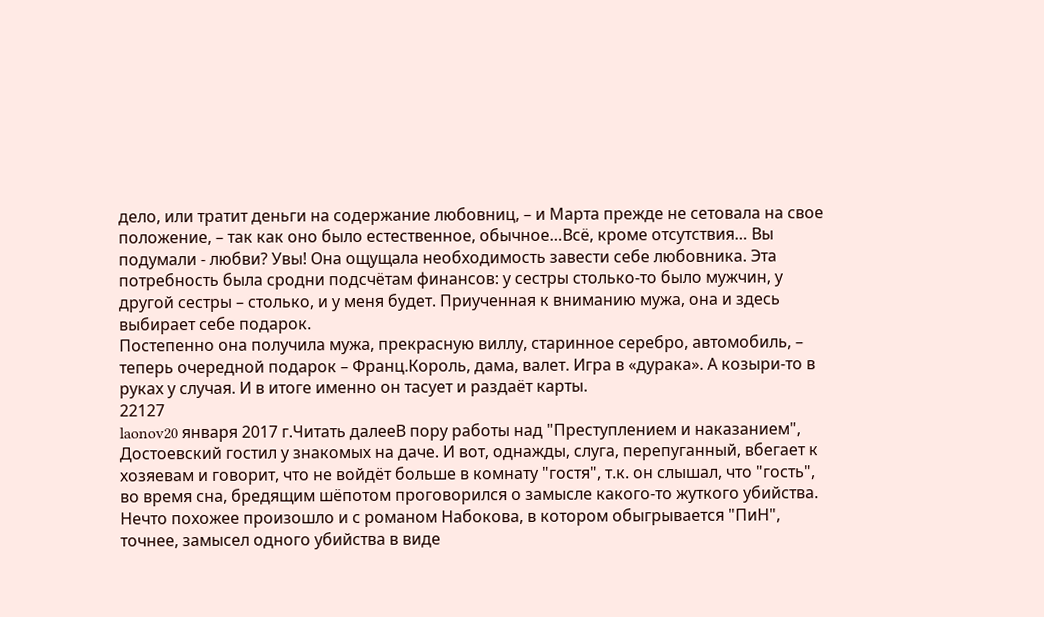дело, или тратит деньги на содержание любовниц, – и Марта прежде не сетовала на свое положение, – так как оно было естественное, обычное…Всё, кроме отсутствия… Вы подумали - любви? Увы! Она ощущала необходимость завести себе любовника. Эта потребность была сродни подсчётам финансов: у сестры столько-то было мужчин, у другой сестры – столько, и у меня будет. Приученная к вниманию мужа, она и здесь выбирает себе подарок.
Постепенно она получила мужа, прекрасную виллу, старинное серебро, автомобиль, – теперь очередной подарок – Франц.Король, дама, валет. Игра в «дурака». А козыри-то в руках у случая. И в итоге именно он тасует и раздаёт карты.
22127
laonov20 января 2017 г.Читать далееВ пору работы над "Преступлением и наказанием", Достоевский гостил у знакомых на даче. И вот, однажды, слуга, перепуганный, вбегает к хозяевам и говорит, что не войдёт больше в комнату "гостя", т.к. он слышал, что "гость", во время сна, бредящим шёпотом проговорился о замысле какого-то жуткого убийства.
Нечто похожее произошло и с романом Набокова, в котором обыгрывается "ПиН", точнее, замысел одного убийства в виде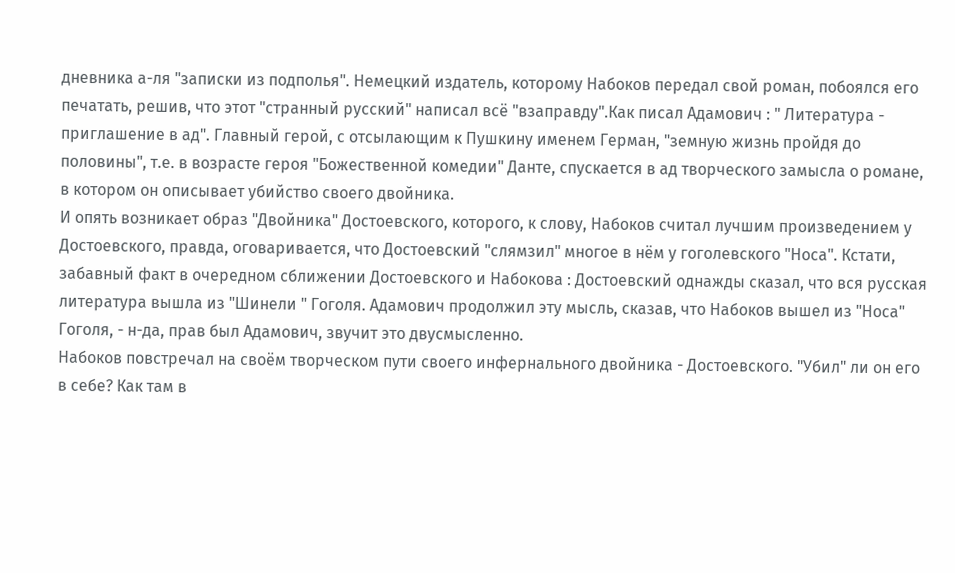дневника а-ля "записки из подполья". Немецкий издатель, которому Набоков передал свой роман, побоялся его печатать, решив, что этот "странный русский" написал всё "взаправду".Как писал Адамович : " Литература - приглашение в ад". Главный герой, с отсылающим к Пушкину именем Герман, "земную жизнь пройдя до половины", т.е. в возрасте героя "Божественной комедии" Данте, спускается в ад творческого замысла о романе, в котором он описывает убийство своего двойника.
И опять возникает образ "Двойника" Достоевского, которого, к слову, Набоков считал лучшим произведением у Достоевского, правда, оговаривается, что Достоевский "слямзил" многое в нём у гоголевского "Носа". Кстати, забавный факт в очередном сближении Достоевского и Набокова : Достоевский однажды сказал, что вся русская литература вышла из "Шинели " Гоголя. Адамович продолжил эту мысль, сказав, что Набоков вышел из "Носа" Гоголя, - н-да, прав был Адамович, звучит это двусмысленно.
Набоков повстречал на своём творческом пути своего инфернального двойника - Достоевского. "Убил" ли он его в себе? Как там в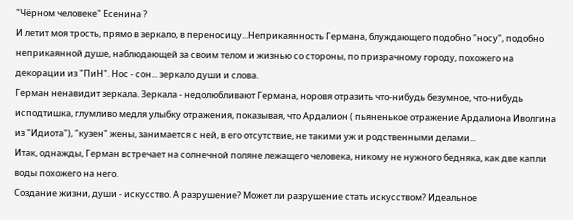"Чёрном человеке" Есенина ?
И летит моя трость, прямо в зеркало, в переносицу...Неприкаянность Германа, блуждающего подобно "носу", подобно неприкаянной душе, наблюдающей за своим телом и жизнью со стороны, по призрачному городу, похожего на декорации из "ПиН". Нос - сон... зеркало души и слова.
Герман ненавидит зеркала. Зеркала - недолюбливают Германа, норовя отразить что-нибудь безумное, что-нибудь исподтишка, глумливо медля улыбку отражения, показывая, что Ардалион ( пьяненькое отражение Ардалиона Иволгина из "Идиота"), "кузен" жены, занимается с ней, в его отсутствие, не такими уж и родственными делами...
Итак, однажды, Герман встречает на солнечной поляне лежащего человека, никому не нужного бедняка, как две капли воды похожего на него.
Создание жизни, души - искусство. А разрушение? Может ли разрушение стать искусством? Идеальное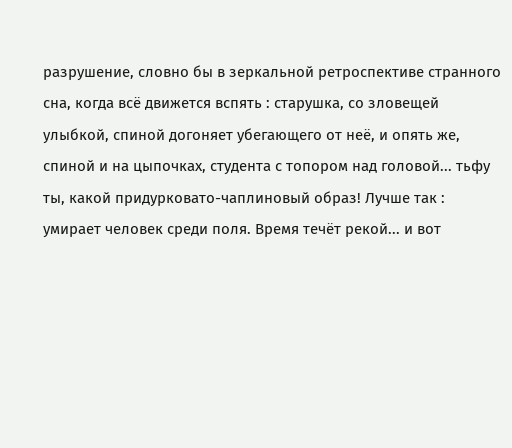разрушение, словно бы в зеркальной ретроспективе странного сна, когда всё движется вспять : старушка, со зловещей улыбкой, спиной догоняет убегающего от неё, и опять же, спиной и на цыпочках, студента с топором над головой... тьфу ты, какой придурковато-чаплиновый образ! Лучше так : умирает человек среди поля. Время течёт рекой... и вот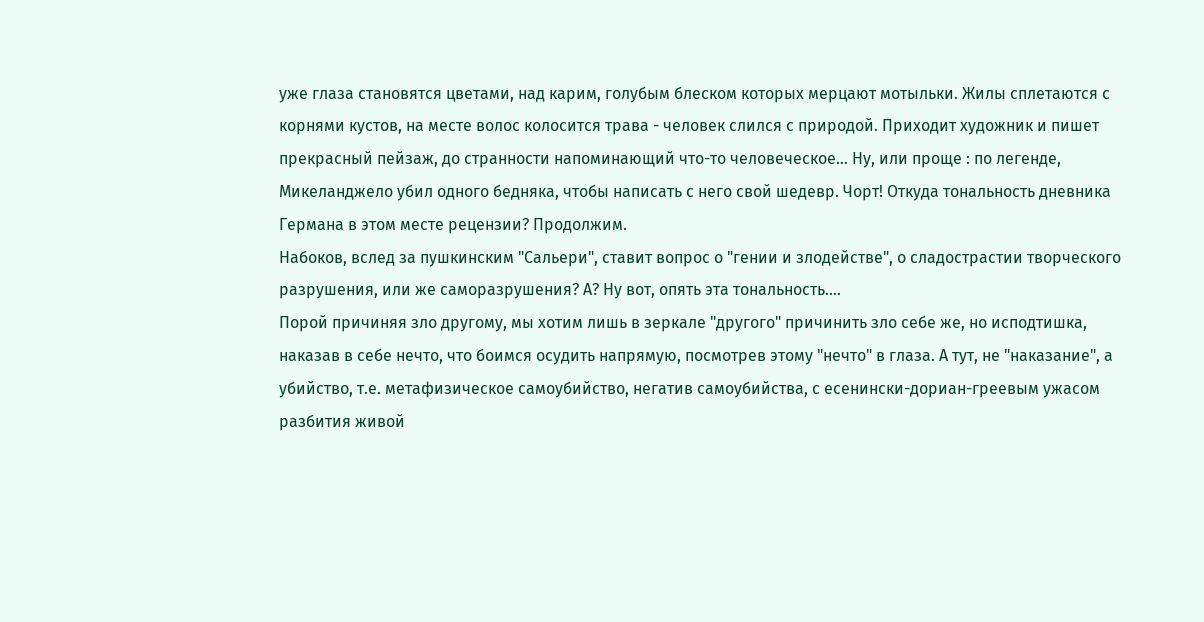уже глаза становятся цветами, над карим, голубым блеском которых мерцают мотыльки. Жилы сплетаются с корнями кустов, на месте волос колосится трава - человек слился с природой. Приходит художник и пишет прекрасный пейзаж, до странности напоминающий что-то человеческое... Ну, или проще : по легенде, Микеланджело убил одного бедняка, чтобы написать с него свой шедевр. Чорт! Откуда тональность дневника Германа в этом месте рецензии? Продолжим.
Набоков, вслед за пушкинским "Сальери", ставит вопрос о "гении и злодействе", о сладострастии творческого разрушения, или же саморазрушения? А? Ну вот, опять эта тональность....
Порой причиняя зло другому, мы хотим лишь в зеркале "другого" причинить зло себе же, но исподтишка, наказав в себе нечто, что боимся осудить напрямую, посмотрев этому "нечто" в глаза. А тут, не "наказание", а убийство, т.е. метафизическое самоубийство, негатив самоубийства, с есенински-дориан-греевым ужасом разбития живой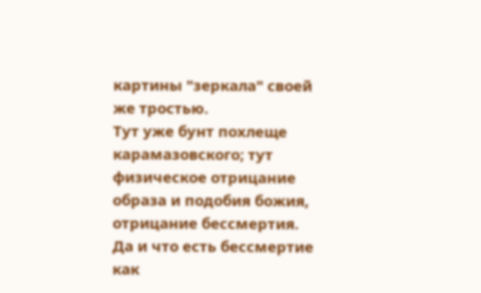картины "зеркала" своей же тростью.
Тут уже бунт похлеще карамазовского; тут физическое отрицание образа и подобия божия, отрицание бессмертия.
Да и что есть бессмертие как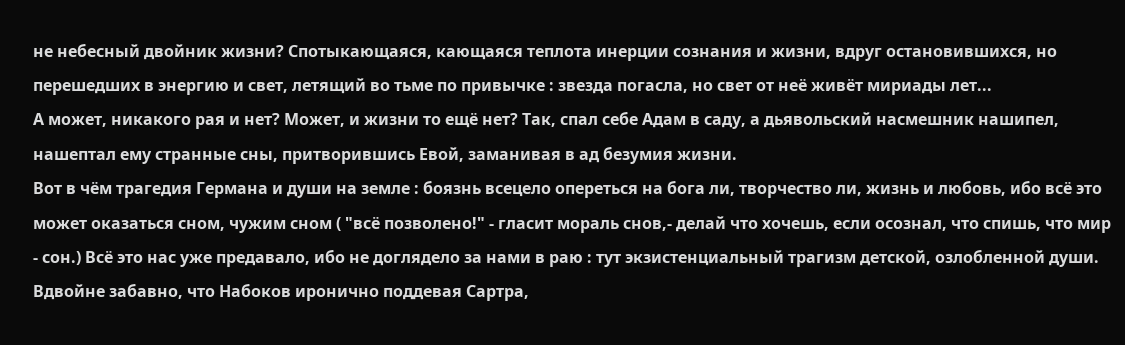не небесный двойник жизни? Спотыкающаяся, кающаяся теплота инерции сознания и жизни, вдруг остановившихся, но перешедших в энергию и свет, летящий во тьме по привычке : звезда погасла, но свет от неё живёт мириады лет...
А может, никакого рая и нет? Может, и жизни то ещё нет? Так, спал себе Адам в саду, а дьявольский насмешник нашипел, нашептал ему странные сны, притворившись Евой, заманивая в ад безумия жизни.
Вот в чём трагедия Германа и души на земле : боязнь всецело опереться на бога ли, творчество ли, жизнь и любовь, ибо всё это может оказаться сном, чужим сном ( "всё позволено!" - гласит мораль снов,- делай что хочешь, если осознал, что спишь, что мир - сон.) Всё это нас уже предавало, ибо не доглядело за нами в раю : тут экзистенциальный трагизм детской, озлобленной души.
Вдвойне забавно, что Набоков иронично поддевая Сартра,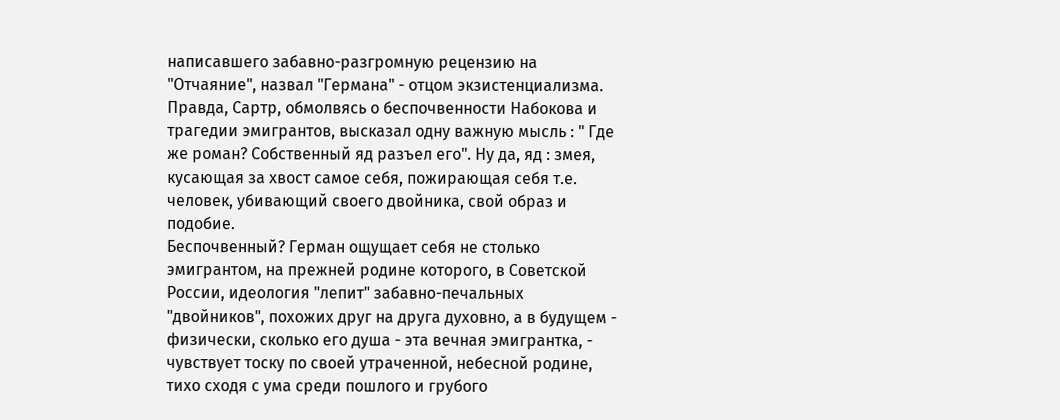написавшего забавно-разгромную рецензию на "Отчаяние", назвал "Германа" - отцом экзистенциализма.
Правда, Сартр, обмолвясь о беспочвенности Набокова и трагедии эмигрантов, высказал одну важную мысль : " Где же роман? Собственный яд разъел его". Ну да, яд : змея, кусающая за хвост самое себя, пожирающая себя т.е. человек, убивающий своего двойника, свой образ и подобие.
Беспочвенный? Герман ощущает себя не столько эмигрантом, на прежней родине которого, в Советской России, идеология "лепит" забавно-печальных "двойников", похожих друг на друга духовно, а в будущем - физически, сколько его душа - эта вечная эмигрантка, - чувствует тоску по своей утраченной, небесной родине, тихо сходя с ума среди пошлого и грубого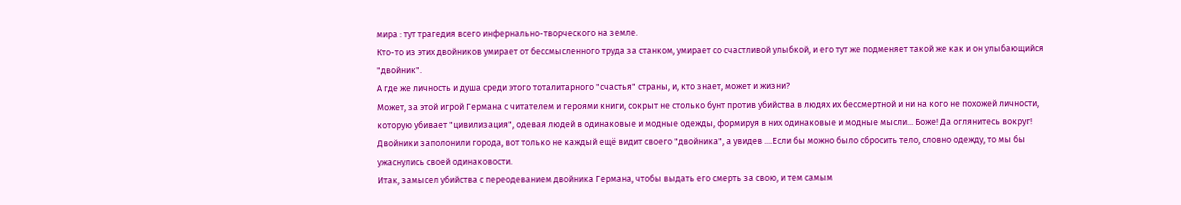мира : тут трагедия всего инфернально-творческого на земле.
Кто-то из этих двойников умирает от бессмысленного труда за станком, умирает со счастливой улыбкой, и его тут же подменяет такой же как и он улыбающийся "двойник".
А где же личность и душа среди этого тоталитарного "счастья" страны, и, кто знает, может и жизни?
Может, за этой игрой Германа с читателем и героями книги, сокрыт не столько бунт против убийства в людях их бессмертной и ни на кого не похожей личности, которую убивает "цивилизация", одевая людей в одинаковые и модные одежды, формируя в них одинаковые и модные мысли... Боже! Да оглянитесь вокруг! Двойники заполонили города, вот только не каждый ещё видит своего "двойника", а увидев ....Если бы можно было сбросить тело, словно одежду, то мы бы ужаснулись своей одинаковости.
Итак, замысел убийства с переодеванием двойника Германа, чтобы выдать его смерть за свою, и тем самым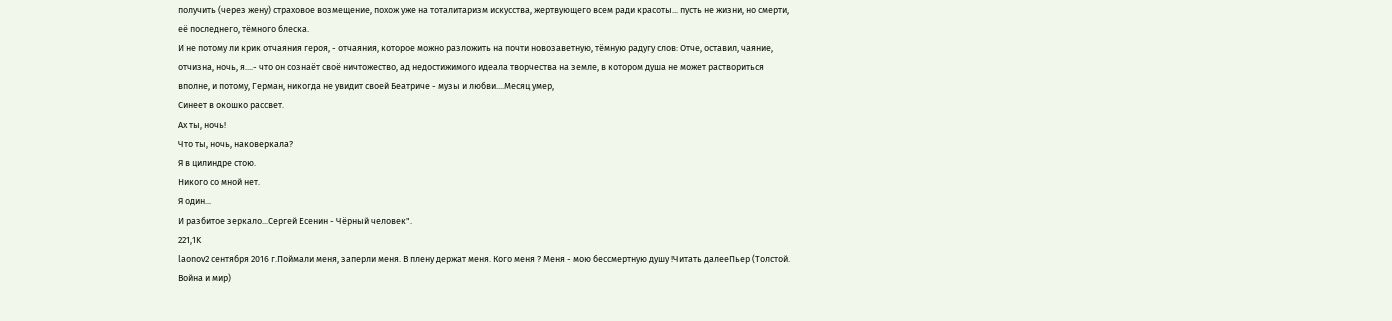получить (через жену) страховое возмещение, похож уже на тоталитаризм искусства, жертвующего всем ради красоты... пусть не жизни, но смерти, её последнего, тёмного блеска.
И не потому ли крик отчаяния героя, - отчаяния, которое можно разложить на почти новозаветную, тёмную радугу слов: Отче, оставил, чаяние, отчизна, ночь, я....- что он сознаёт своё ничтожество, ад недостижимого идеала творчества на земле, в котором душа не может раствориться вполне, и потому, Герман, никогда не увидит своей Беатриче - музы и любви....Месяц умер,
Синеет в окошко рассвет.
Ах ты, ночь!
Что ты, ночь, наковеркала?
Я в цилиндре стою.
Никого со мной нет.
Я один...
И разбитое зеркало...Сергей Есенин - Чёрный человек".
221,1K
laonov2 сентября 2016 г.Поймали меня, заперли меня. В плену держат меня. Кого меня ? Меня - мою бессмертную душу !Читать далееПьер (Толстой. Война и мир)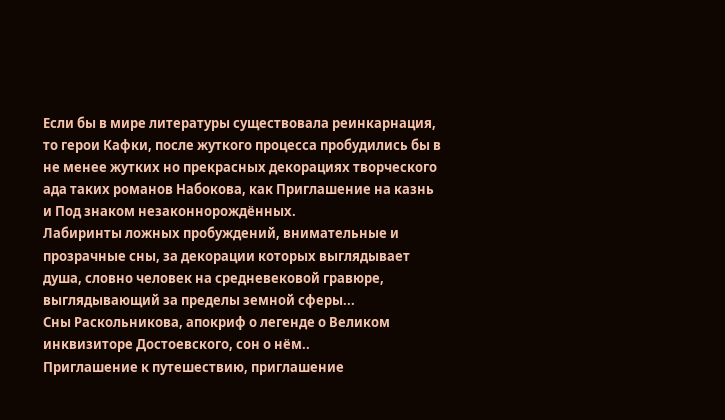Если бы в мире литературы существовала реинкарнация, то герои Кафки, после жуткого процесса пробудились бы в не менее жутких но прекрасных декорациях творческого ада таких романов Набокова, как Приглашение на казнь и Под знаком незаконнорождённых.
Лабиринты ложных пробуждений, внимательные и прозрачные сны, за декорации которых выглядывает душа, словно человек на средневековой гравюре, выглядывающий за пределы земной сферы...
Сны Раскольникова, апокриф о легенде о Великом инквизиторе Достоевского, сон о нём..
Приглашение к путешествию, приглашение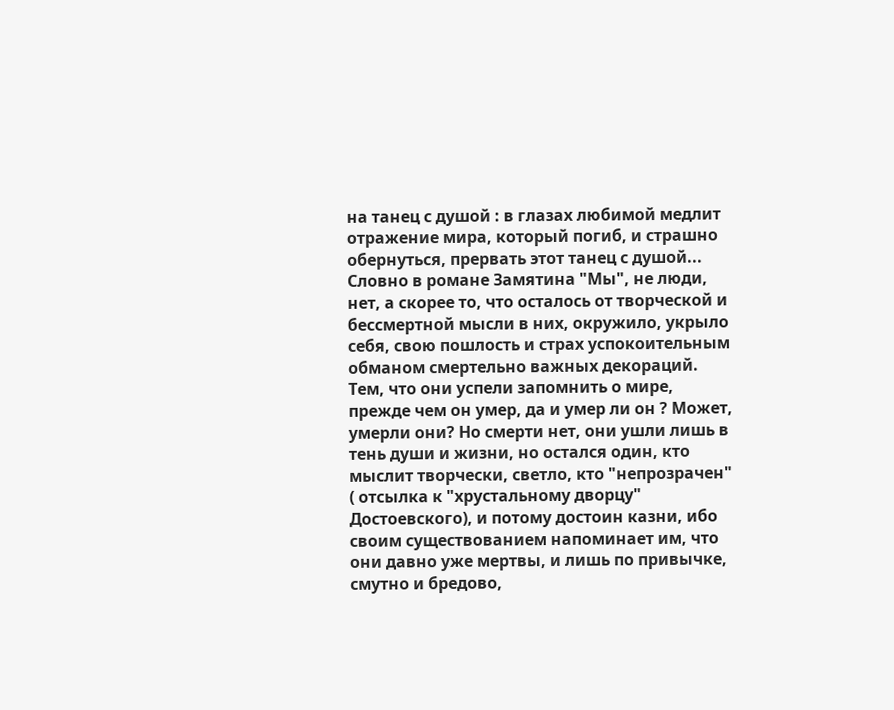на танец с душой : в глазах любимой медлит отражение мира, который погиб, и страшно обернуться, прервать этот танец с душой...
Словно в романе Замятина "Мы", не люди, нет, а скорее то, что осталось от творческой и бессмертной мысли в них, окружило, укрыло себя, свою пошлость и страх успокоительным обманом смертельно важных декораций. Тем, что они успели запомнить о мире, прежде чем он умер, да и умер ли он ? Может, умерли они? Но смерти нет, они ушли лишь в тень души и жизни, но остался один, кто мыслит творчески, светло, кто "непрозрачен" ( отсылка к "хрустальному дворцу" Достоевского), и потому достоин казни, ибо своим существованием напоминает им, что они давно уже мертвы, и лишь по привычке, смутно и бредово,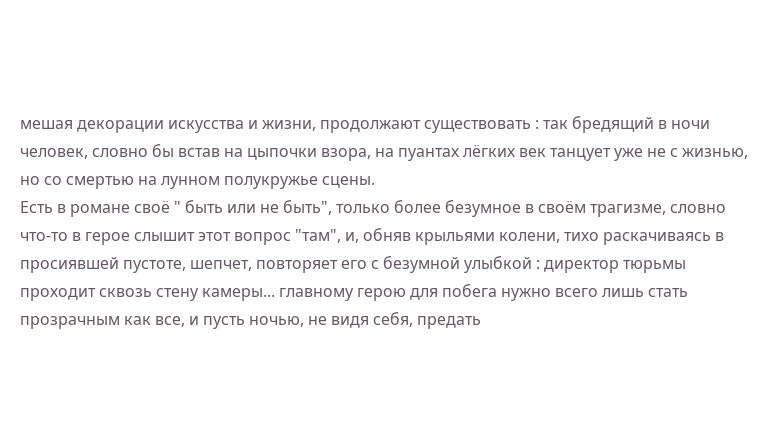мешая декорации искусства и жизни, продолжают существовать : так бредящий в ночи человек, словно бы встав на цыпочки взора, на пуантах лёгких век танцует уже не с жизнью, но со смертью на лунном полукружье сцены.
Есть в романе своё " быть или не быть", только более безумное в своём трагизме, словно что-то в герое слышит этот вопрос "там", и, обняв крыльями колени, тихо раскачиваясь в просиявшей пустоте, шепчет, повторяет его с безумной улыбкой : директор тюрьмы проходит сквозь стену камеры... главному герою для побега нужно всего лишь стать прозрачным как все, и пусть ночью, не видя себя, предать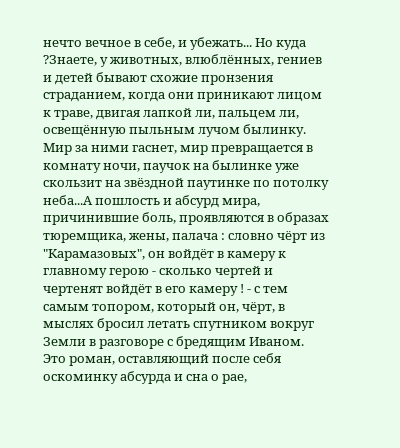нечто вечное в себе, и убежать... Но куда ?Знаете, у животных, влюблённых, гениев и детей бывают схожие пронзения страданием, когда они приникают лицом к траве, двигая лапкой ли, пальцем ли, освещённую пыльным лучом былинку. Мир за ними гаснет, мир превращается в комнату ночи, паучок на былинке уже скользит на звёздной паутинке по потолку неба...А пошлость и абсурд мира, причинившие боль, проявляются в образах тюремщика, жены, палача : словно чёрт из "Карамазовых", он войдёт в камеру к главному герою - сколько чертей и чертенят войдёт в его камеру ! - с тем самым топором, который он, чёрт, в мыслях бросил летать спутником вокруг Земли в разговоре с бредящим Иваном.
Это роман, оставляющий после себя оскоминку абсурда и сна о рае,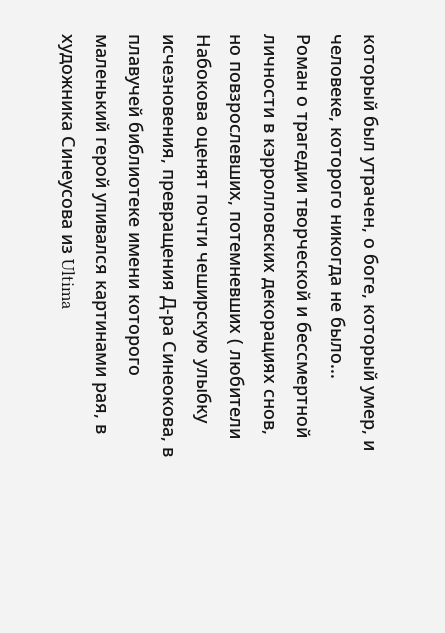который был утрачен, о боге, который умер, и человеке, которого никогда не было...
Роман о трагедии творческой и бессмертной личности в кэрролловских декорациях снов, но повзрослевших, потемневших ( любители Набокова оценят почти чеширскую улыбку исчезновения, превращения Д-ра Синеокова, в плавучей библиотеке имени которого маленький герой упивался картинами рая, в художника Синеусова из Ultima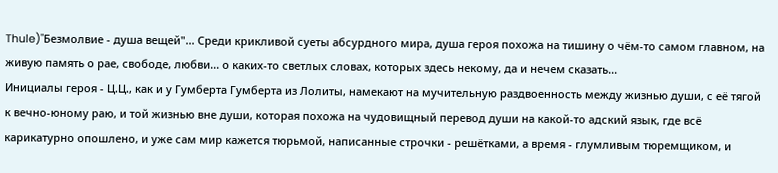Thule)"Безмолвие - душа вещей"... Среди крикливой суеты абсурдного мира, душа героя похожа на тишину о чём-то самом главном, на живую память о рае, свободе, любви... о каких-то светлых словах, которых здесь некому, да и нечем сказать...
Инициалы героя - Ц.Ц., как и у Гумберта Гумберта из Лолиты, намекают на мучительную раздвоенность между жизнью души, с её тягой к вечно-юному раю, и той жизнью вне души, которая похожа на чудовищный перевод души на какой-то адский язык, где всё карикатурно опошлено, и уже сам мир кажется тюрьмой, написанные строчки - решётками, а время - глумливым тюремщиком, и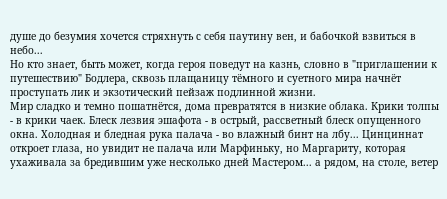душе до безумия хочется стряхнуть с себя паутину вен, и бабочкой взвиться в небо...
Но кто знает, быть может, когда героя поведут на казнь, словно в "приглашении к путешествию" Бодлера, сквозь плащаницу тёмного и суетного мира начнёт проступать лик и экзотический пейзаж подлинной жизни.
Мир сладко и темно пошатнётся, дома превратятся в низкие облака. Крики толпы - в крики чаек. Блеск лезвия эшафота - в острый, рассветный блеск опущенного окна. Холодная и бледная рука палача - во влажный бинт на лбу... Цинциннат откроет глаза, но увидит не палача или Марфиньку, но Маргариту, которая ухаживала за бредившим уже несколько дней Мастером... а рядом, на столе, ветер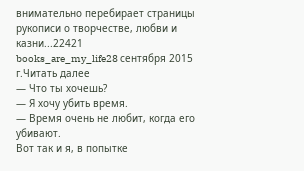внимательно перебирает страницы рукописи о творчестве, любви и казни...22421
books_are_my_life28 сентября 2015 г.Читать далее
— Что ты хочешь?
— Я хочу убить время.
— Время очень не любит, когда его убивают.
Вот так и я, в попытке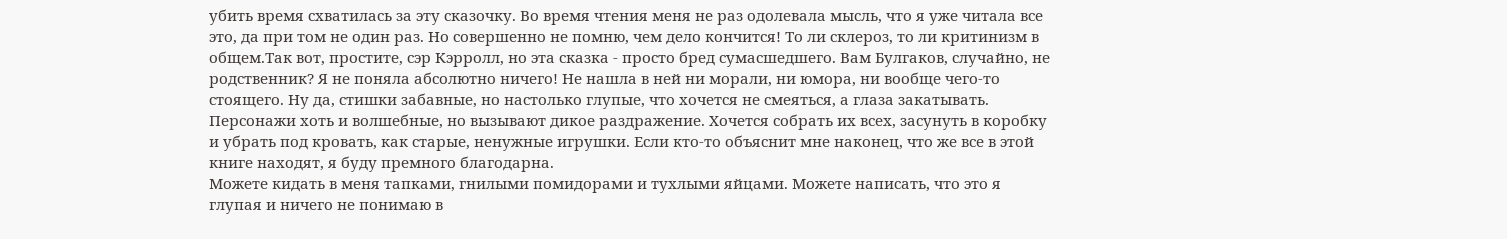убить время схватилась за эту сказочку. Во время чтения меня не раз одолевала мысль, что я уже читала все это, да при том не один раз. Но совершенно не помню, чем дело кончится! То ли склероз, то ли критинизм в общем.Так вот, простите, сэр Кэрролл, но эта сказка - просто бред сумасшедшего. Вам Булгаков, случайно, не родственник? Я не поняла абсолютно ничего! Не нашла в ней ни морали, ни юмора, ни вообще чего-то стоящего. Ну да, стишки забавные, но настолько глупые, что хочется не смеяться, а глаза закатывать. Персонажи хоть и волшебные, но вызывают дикое раздражение. Хочется собрать их всех, засунуть в коробку и убрать под кровать, как старые, ненужные игрушки. Если кто-то объяснит мне наконец, что же все в этой книге находят, я буду премного благодарна.
Можете кидать в меня тапками, гнилыми помидорами и тухлыми яйцами. Можете написать, что это я глупая и ничего не понимаю в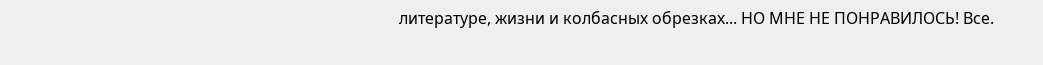литературе, жизни и колбасных обрезках... НО МНЕ НЕ ПОНРАВИЛОСЬ! Все.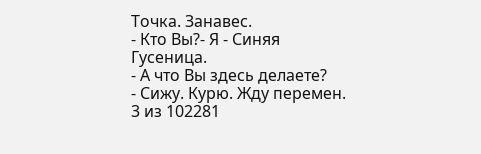Точка. Занавес.
- Кто Вы?- Я - Синяя Гусеница.
- А что Вы здесь делаете?
- Сижу. Курю. Жду перемен.
3 из 102281